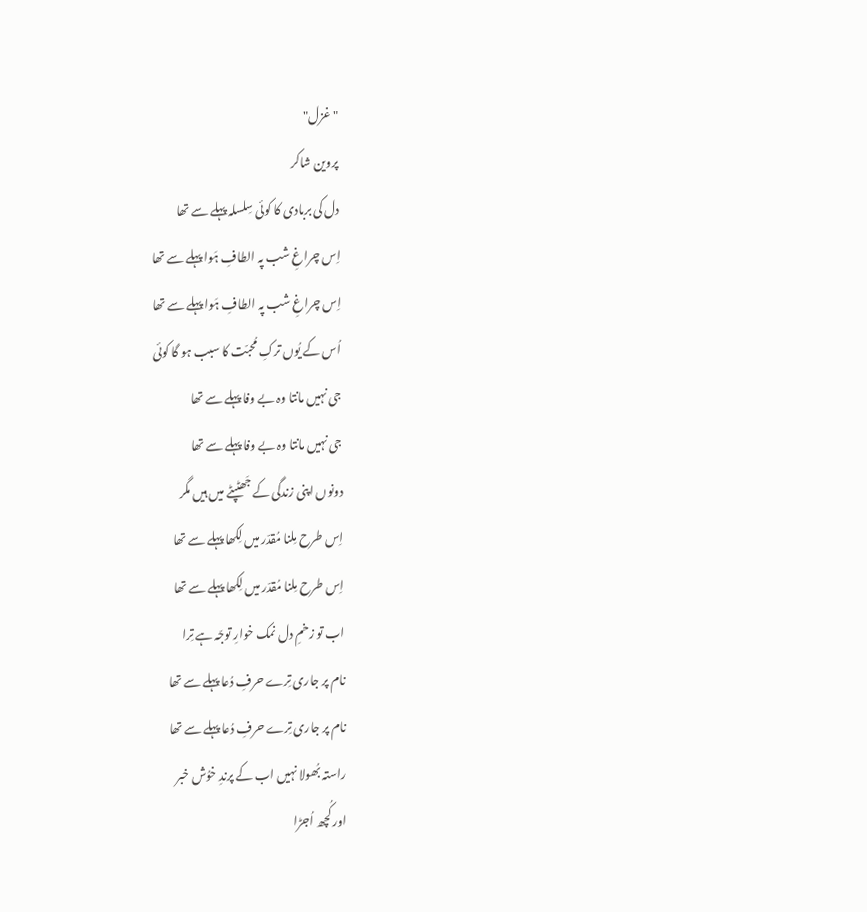"غزل"
پروین شاکر
دل کی بربادی کا کوئی سِلسلہ پہلے سے تھا
اِس چراغِ شب پہ الطافِ ہَوا پہلے سے تھا
اِس چراغِ شب پہ الطافِ ہَوا پہلے سے تھا
اُس کے یُوں ترکِ مُحبّت کا سبب ہو گا کوئی
جی نہیں مانتا وہ بے وفا پہلے سے تھا
جی نہیں مانتا وہ بے وفا پہلے سے تھا
دونوں اپنی زندگی کے جَھٹپٹے میں ہیں مگر
اِس طرح مِلنا مُقدّر میں لِکھا پہلے سے تھا
اِس طرح مِلنا مُقدّر میں لِکھا پہلے سے تھا
اب تو زخمِ دل نمک خوارِ توجّہ ہے تِرا
نام پر جاری تِرے حرفِ دُعا پہلے سے تھا
نام پر جاری تِرے حرفِ دُعا پہلے سے تھا
راستہ بُھولا نہیں اب کے پرندِ خوُش خبر
اور کُچھ اُجڑا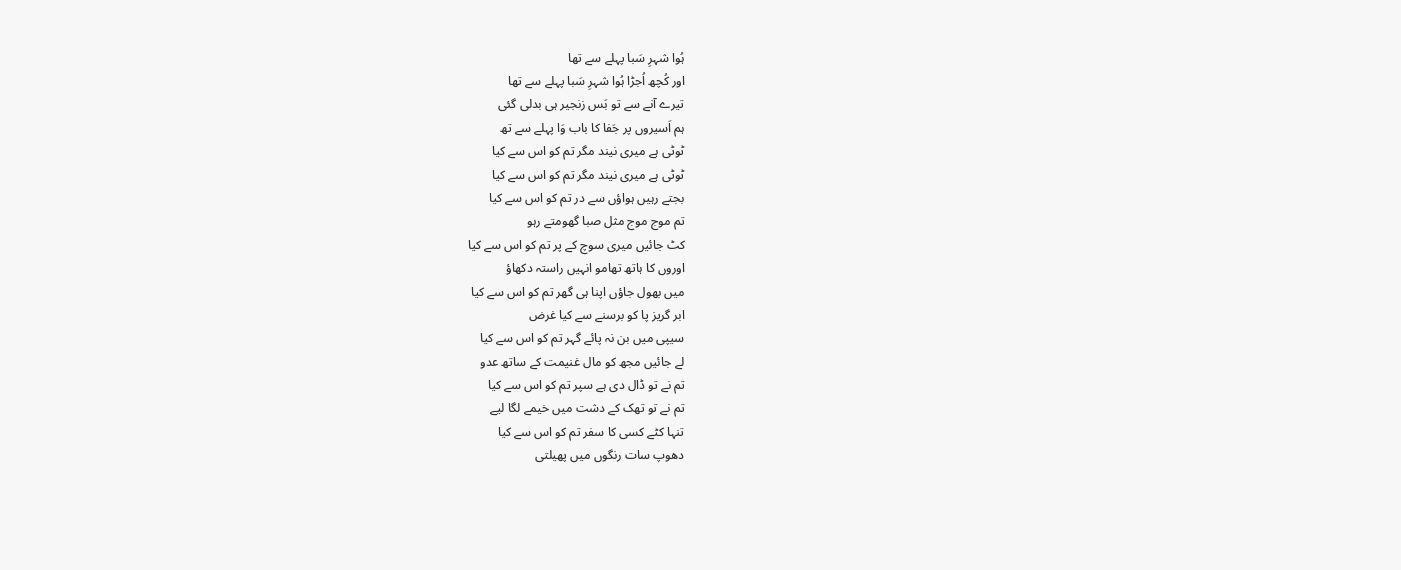ہُوا شہرِ سَبا پہلے سے تھا
اور کُچھ اُجڑا ہُوا شہرِ سَبا پہلے سے تھا
تیرے آنے سے تو بَس زنجیر ہی بدلی گئی
ہم اَسیروں پر جَفا کا باب وَا پہلے سے تھ
ٹوٹی ہے میری نیند مگر تم کو اس سے کیا
ٹوٹی ہے میری نیند مگر تم کو اس سے کیا
بجتے رہیں ہواؤں سے در تم کو اس سے کیا
تم موج موج مثل صبا گھومتے رہو
کٹ جائیں میری سوچ کے پر تم کو اس سے کیا
اوروں کا ہاتھ تھامو انہیں راستہ دکھاؤ
میں بھول جاؤں اپنا ہی گھر تم کو اس سے کیا
ابر گریز پا کو برسنے سے کیا غرض
سیپی میں بن نہ پائے گہر تم کو اس سے کیا
لے جائیں مجھ کو مال غنیمت کے ساتھ عدو
تم نے تو ڈال دی ہے سپر تم کو اس سے کیا
تم نے تو تھک کے دشت میں خیمے لگا لیے
تنہا کٹے کسی کا سفر تم کو اس سے کیا
دھوپ سات رنگوں میں پھیلتی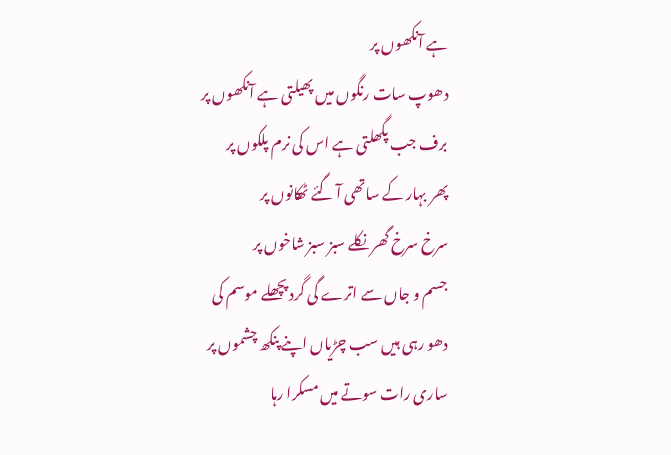ہے آنکھوں پر
دھوپ سات رنگوں میں پھیلتی ہے آنکھوں پر
برف جب پگھلتی ہے اس کی نرم پلکوں پر
پھر بہار کے ساتھی آ گئے ٹھکانوں پر
سرخ سرخ گھر نکلے سبز سبز شاخوں پر
جسم و جاں سے اترے گی گرد پچھلے موسم کی
دھو رہی ہیں سب چڑیاں اپنے پنکھ چشموں پر
ساری رات سوتے میں مسکرا رہا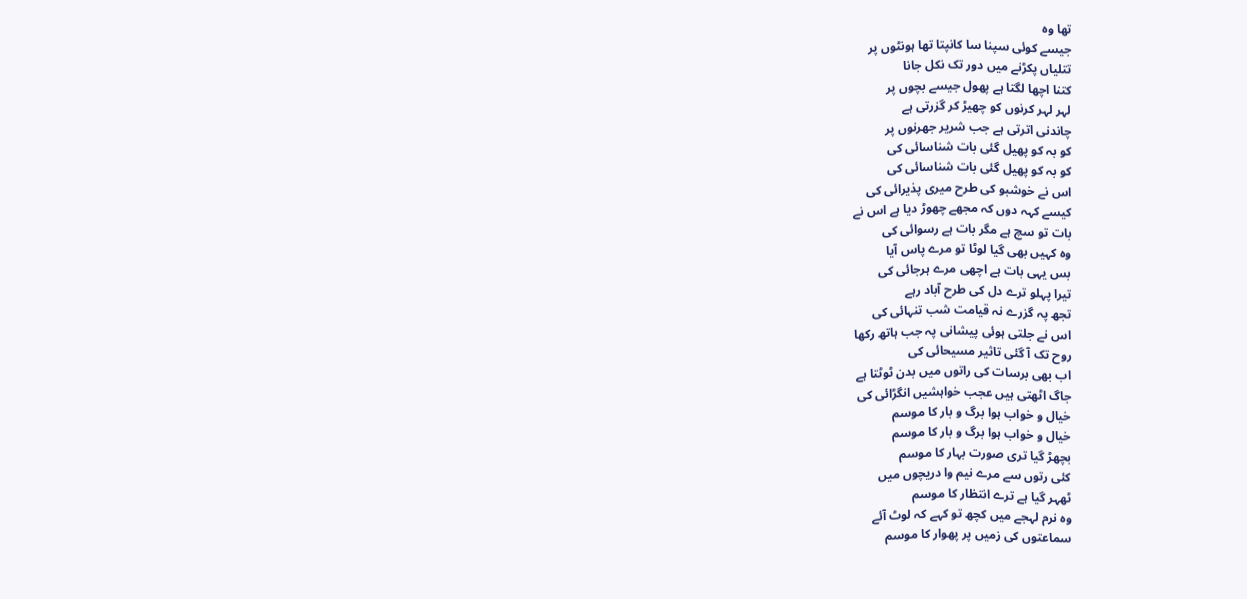تھا وہ
جیسے کوئی سپنا سا کانپتا تھا ہونٹوں پر
تتلیاں پکڑنے میں دور تک نکل جانا
کتنا اچھا لگتا ہے پھول جیسے بچوں پر
لہر لہر کرنوں کو چھیڑ کر گزرتی ہے
چاندنی اترتی ہے جب شریر جھرنوں پر
کو بہ کو پھیل گئی بات شناسائی کی
کو بہ کو پھیل گئی بات شناسائی کی
اس نے خوشبو کی طرح میری پذیرائی کی
کیسے کہہ دوں کہ مجھے چھوڑ دیا ہے اس نے
بات تو سچ ہے مگر بات ہے رسوائی کی
وہ کہیں بھی گیا لوٹا تو مرے پاس آیا
بس یہی بات ہے اچھی مرے ہرجائی کی
تیرا پہلو ترے دل کی طرح آباد رہے
تجھ پہ گزرے نہ قیامت شب تنہائی کی
اس نے جلتی ہوئی پیشانی پہ جب ہاتھ رکھا
روح تک آ گئی تاثیر مسیحائی کی
اب بھی برسات کی راتوں میں بدن ٹوٹتا ہے
جاگ اٹھتی ہیں عجب خواہشیں انگڑائی کی
خیال و خواب ہوا برگ و بار کا موسم
خیال و خواب ہوا برگ و بار کا موسم
بچھڑ گیا تری صورت بہار کا موسم
کئی رتوں سے مرے نیم وا دریچوں میں
ٹھہر گیا ہے ترے انتظار کا موسم
وہ نرم لہجے میں کچھ تو کہے کہ لوٹ آئے
سماعتوں کی زمیں پر پھوار کا موسم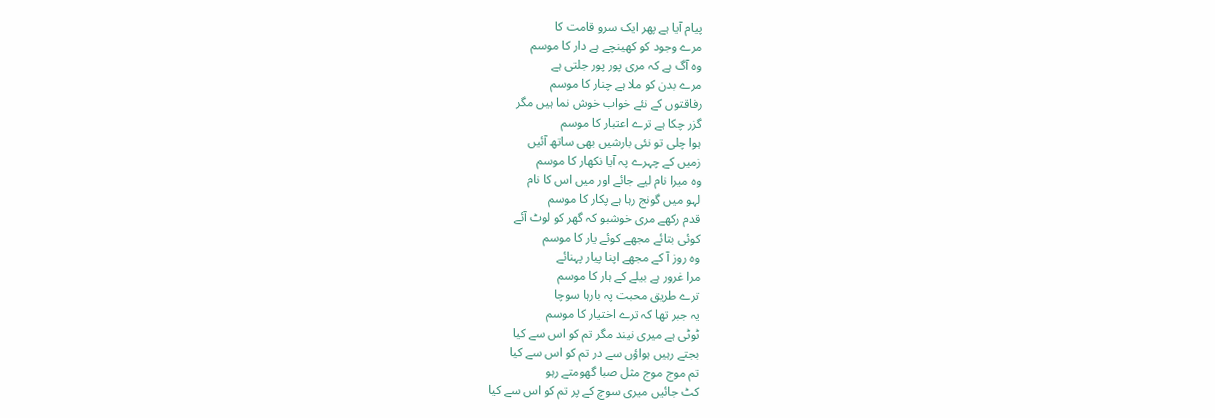پیام آیا ہے پھر ایک سرو قامت کا
مرے وجود کو کھینچے ہے دار کا موسم
وہ آگ ہے کہ مری پور پور جلتی ہے
مرے بدن کو ملا ہے چنار کا موسم
رفاقتوں کے نئے خواب خوش نما ہیں مگر
گزر چکا ہے ترے اعتبار کا موسم
ہوا چلی تو نئی بارشیں بھی ساتھ آئیں
زمیں کے چہرے پہ آیا نکھار کا موسم
وہ میرا نام لیے جائے اور میں اس کا نام
لہو میں گونج رہا ہے پکار کا موسم
قدم رکھے مری خوشبو کہ گھر کو لوٹ آئے
کوئی بتائے مجھے کوئے یار کا موسم
وہ روز آ کے مجھے اپنا پیار پہنائے
مرا غرور ہے بیلے کے ہار کا موسم
ترے طریق محبت پہ بارہا سوچا
یہ جبر تھا کہ ترے اختیار کا موسم
ٹوٹی ہے میری نیند مگر تم کو اس سے کیا
بجتے رہیں ہواؤں سے در تم کو اس سے کیا
تم موج موج مثل صبا گھومتے رہو
کٹ جائیں میری سوچ کے پر تم کو اس سے کیا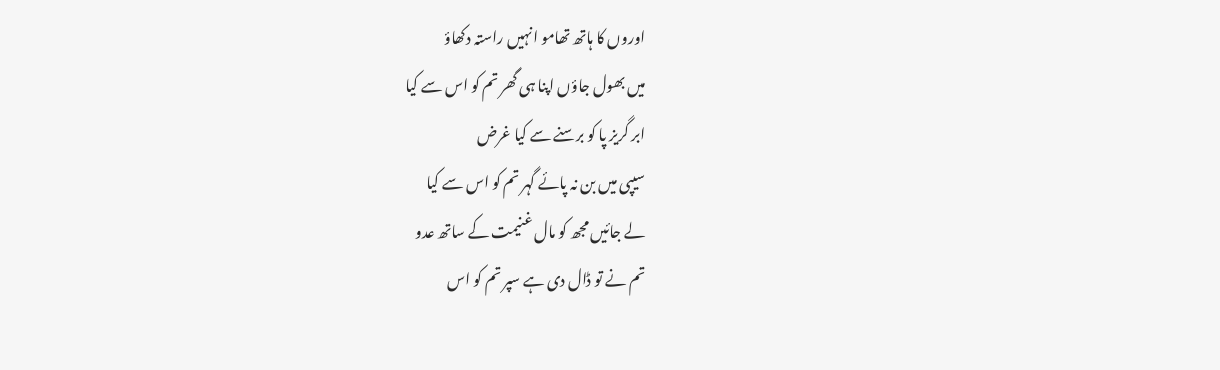اوروں کا ہاتھ تھامو انہیں راستہ دکھاؤ
میں بھول جاؤں اپنا ہی گھر تم کو اس سے کیا
ابر گریز پا کو برسنے سے کیا غرض
سیپی میں بن نہ پائے گہر تم کو اس سے کیا
لے جائیں مجھ کو مال غنیمت کے ساتھ عدو
تم نے تو ڈال دی ہے سپر تم کو اس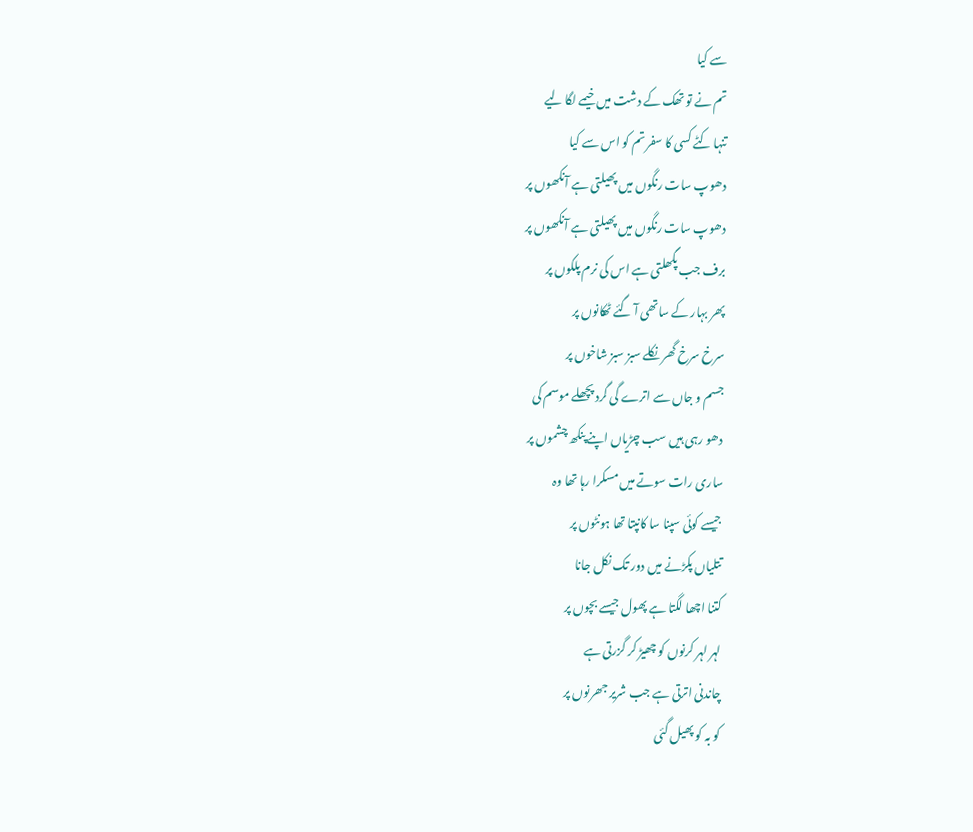سے کیا
تم نے تو تھک کے دشت میں خیمے لگا لیے
تنہا کٹے کسی کا سفر تم کو اس سے کیا
دھوپ سات رنگوں میں پھیلتی ہے آنکھوں پر
دھوپ سات رنگوں میں پھیلتی ہے آنکھوں پر
برف جب پگھلتی ہے اس کی نرم پلکوں پر
پھر بہار کے ساتھی آ گئے ٹھکانوں پر
سرخ سرخ گھر نکلے سبز سبز شاخوں پر
جسم و جاں سے اترے گی گرد پچھلے موسم کی
دھو رہی ہیں سب چڑیاں اپنے پنکھ چشموں پر
ساری رات سوتے میں مسکرا رہا تھا وہ
جیسے کوئی سپنا سا کانپتا تھا ہونٹوں پر
تتلیاں پکڑنے میں دور تک نکل جانا
کتنا اچھا لگتا ہے پھول جیسے بچوں پر
لہر لہر کرنوں کو چھیڑ کر گزرتی ہے
چاندنی اترتی ہے جب شریر جھرنوں پر
کو بہ کو پھیل گئی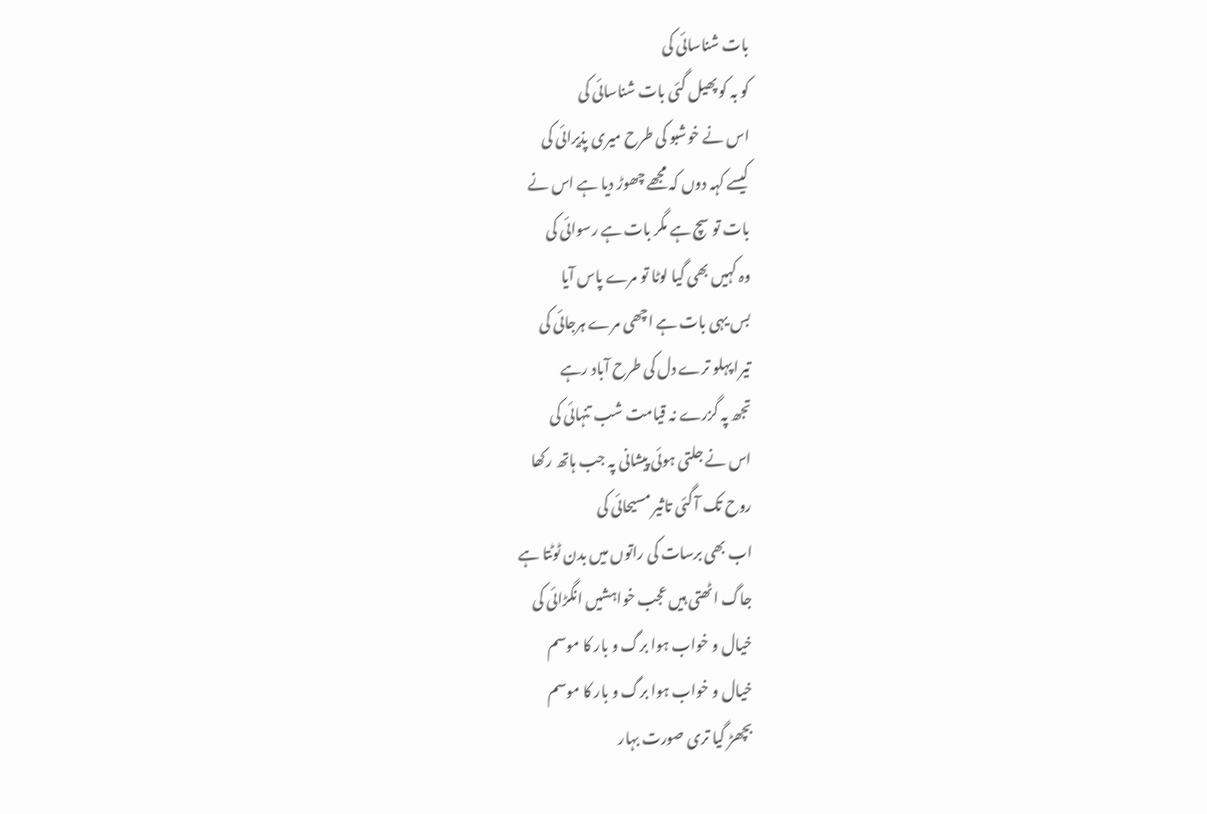بات شناسائی کی
کو بہ کو پھیل گئی بات شناسائی کی
اس نے خوشبو کی طرح میری پذیرائی کی
کیسے کہہ دوں کہ مجھے چھوڑ دیا ہے اس نے
بات تو سچ ہے مگر بات ہے رسوائی کی
وہ کہیں بھی گیا لوٹا تو مرے پاس آیا
بس یہی بات ہے اچھی مرے ہرجائی کی
تیرا پہلو ترے دل کی طرح آباد رہے
تجھ پہ گزرے نہ قیامت شب تنہائی کی
اس نے جلتی ہوئی پیشانی پہ جب ہاتھ رکھا
روح تک آ گئی تاثیر مسیحائی کی
اب بھی برسات کی راتوں میں بدن ٹوٹتا ہے
جاگ اٹھتی ہیں عجب خواہشیں انگڑائی کی
خیال و خواب ہوا برگ و بار کا موسم
خیال و خواب ہوا برگ و بار کا موسم
بچھڑ گیا تری صورت بہار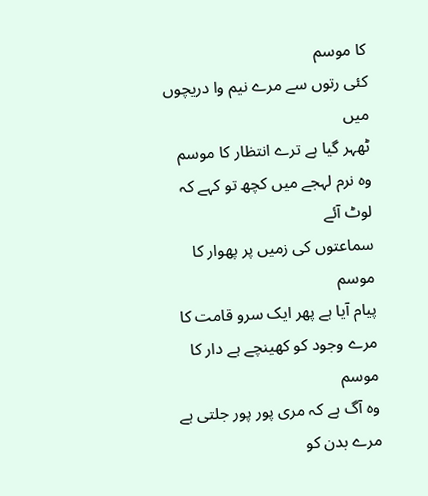کا موسم
کئی رتوں سے مرے نیم وا دریچوں میں
ٹھہر گیا ہے ترے انتظار کا موسم
وہ نرم لہجے میں کچھ تو کہے کہ لوٹ آئے
سماعتوں کی زمیں پر پھوار کا موسم
پیام آیا ہے پھر ایک سرو قامت کا
مرے وجود کو کھینچے ہے دار کا موسم
وہ آگ ہے کہ مری پور پور جلتی ہے
مرے بدن کو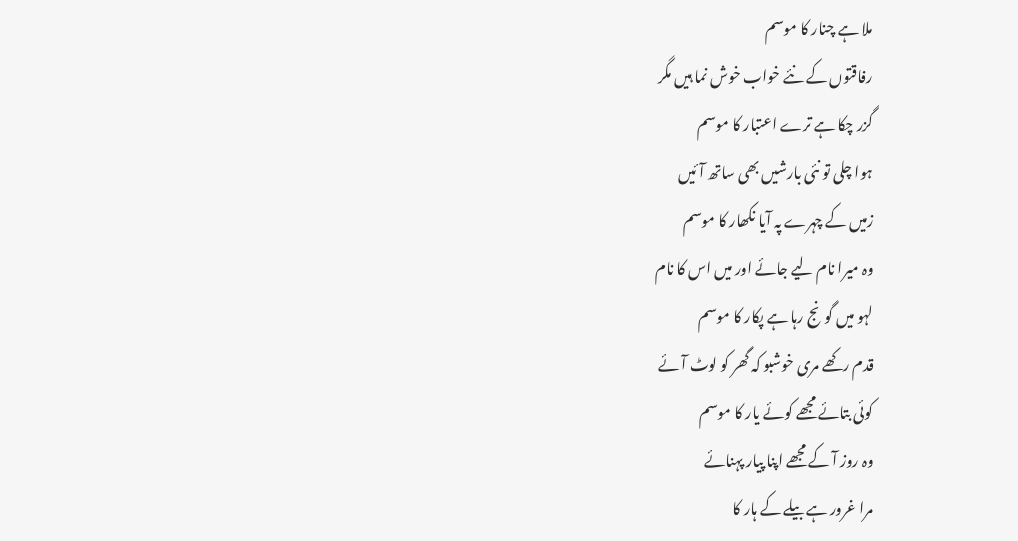ملا ہے چنار کا موسم
رفاقتوں کے نئے خواب خوش نما ہیں مگر
گزر چکا ہے ترے اعتبار کا موسم
ہوا چلی تو نئی بارشیں بھی ساتھ آئیں
زمیں کے چہرے پہ آیا نکھار کا موسم
وہ میرا نام لیے جائے اور میں اس کا نام
لہو میں گونج رہا ہے پکار کا موسم
قدم رکھے مری خوشبو کہ گھر کو لوٹ آئے
کوئی بتائے مجھے کوئے یار کا موسم
وہ روز آ کے مجھے اپنا پیار پہنائے
مرا غرور ہے بیلے کے ہار کا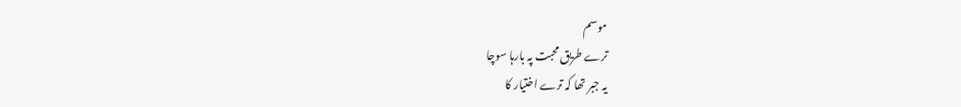موسم
ترے طریق محبت پہ بارہا سوچا
یہ جبر تھا کہ ترے اختیار کا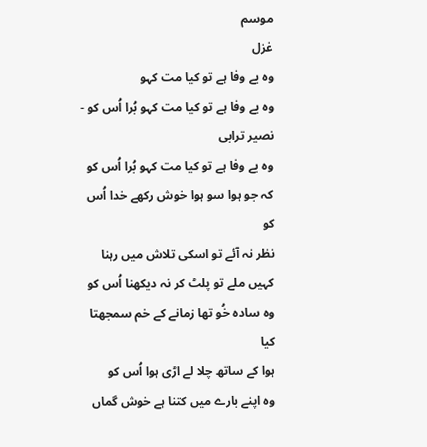موسم
غزل
وہ بے وفا ہے تو کیا مت کہو
وہ بے وفا ہے تو کیا مت کہو بُرا اُس کو - نصیر ترابی
وہ بے وفا ہے تو کیا مت کہو بُرا اُس کو
کہ جو ہوا سو ہوا خوش رکھے خدا اُس کو
نظر نہ آئے تو اسکی تلاش میں رہنا
کہیں ملے تو پلٹ کر نہ دیکھنا اُس کو
وہ سادہ خُو تھا زمانے کے خم سمجھتا کیا
ہوا کے ساتھ چلا لے اڑی ہوا اُس کو
وہ اپنے بارے میں کتنا ہے خوش گماں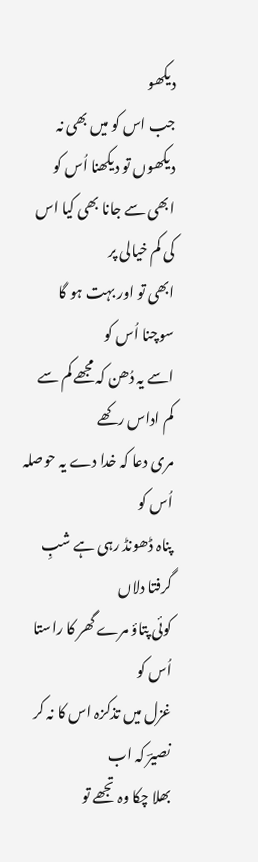دیکھو
جب اس کو میں بھی نہ دیکھوں تو دیکھنا اُس کو
ابھی سے جانا بھی کیا اس کی کم خیالی پر
ابھی تو اور بہت ہو گا سوچنا اُس کو
اسے یہ دُھن کہ مجھے کم سے کم اداس رکھے
مری دعا کہ خدا دے یہ حوصلہ اُس کو
پناہ ڈھونڈ رہی ہے شبِ گرفتا دلاں
کوئی پتاؤ مرے گھر کا راستا اُس کو
غزل میں تذکزہ اس کا نہ کر نصیرؔ کہ اب
بھلا چکا وہ تجھے تو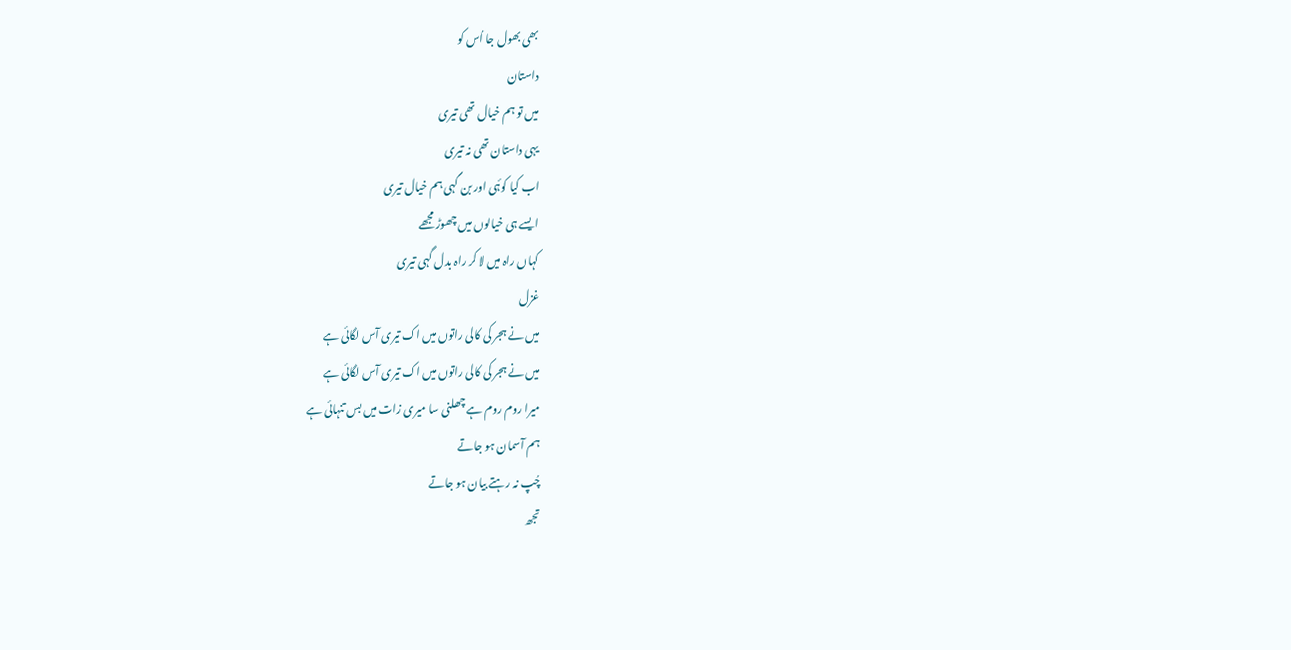بھی بھول جا اُس کو
داستان
میں تو ہم خیال تھی تیری
یہی داستان تھی نہ تیری
اب کیا کوۂی اور بن گہی ہم خیال تیری
ایسے ہی خیالوں میں چھوڑ مجھے
کہاں راہ میں لا کر راہ بدل گہی تیری
غزل
میں نے ہجر کی کالی راتوں میں اک تیری آس لگائی ہے
میں نے ہجر کی کالی راتوں میں اک تیری آس لگائی ہے
میرا روم روم ہے چھلنی سا میری زات میں بس تنہائی ہے
ہم آسمان ہو جاتے
چُپ نہ رہتے بیان ہو جاتے
تجھ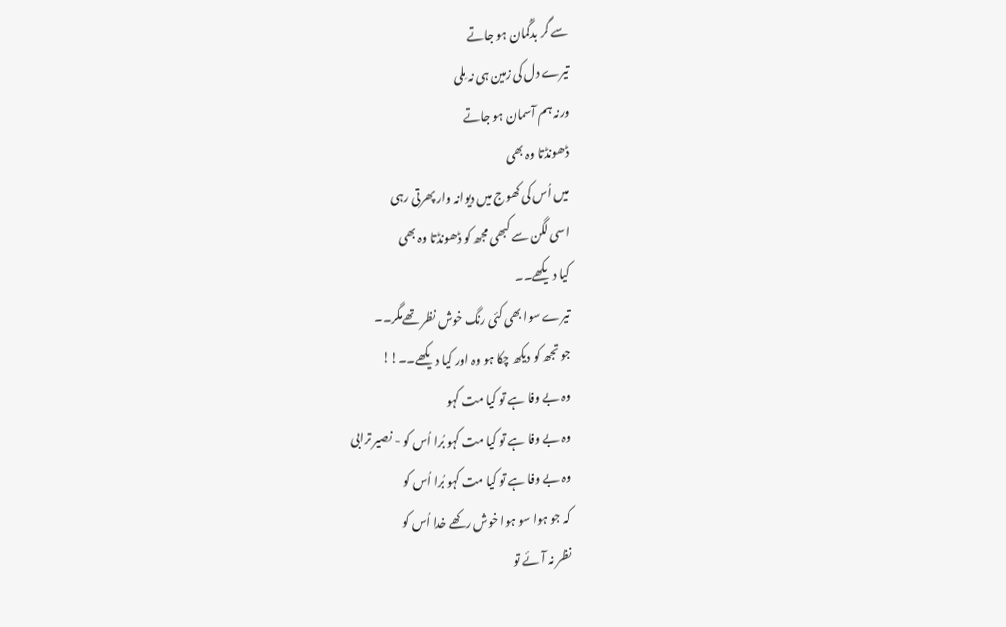سے گر بدگُمان ہو جاتے
تیرے دل کی زمین ہی نہ مِلی
ورنہ ہم آسمان ہو جاتے
ڈھونڈتا وہ بھی
میں اُس کی کھوج میں دیوانہ وار پھرتی رہی
اسی لگن سے کبھی مجھ کو ڈھونڈتا وہ بھی
کیا دیکھے۔۔
تیرے سوا بھی کئی رنگ خوش نظر تھےمگر۔۔
جو تجھ کو دیکھ چکا ہو وہ اور کیا دیکھے۔۔!!
وہ بے وفا ہے تو کیا مت کہو
وہ بے وفا ہے تو کیا مت کہو بُرا اُس کو - نصیر ترابی
وہ بے وفا ہے تو کیا مت کہو بُرا اُس کو
کہ جو ہوا سو ہوا خوش رکھے خدا اُس کو
نظر نہ آئے تو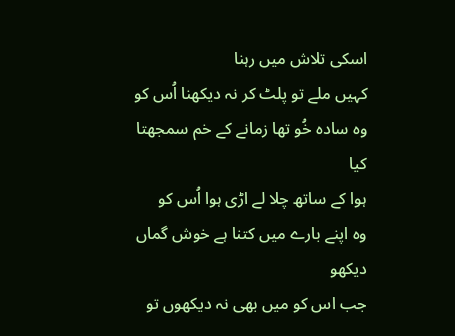اسکی تلاش میں رہنا
کہیں ملے تو پلٹ کر نہ دیکھنا اُس کو
وہ سادہ خُو تھا زمانے کے خم سمجھتا کیا
ہوا کے ساتھ چلا لے اڑی ہوا اُس کو
وہ اپنے بارے میں کتنا ہے خوش گماں دیکھو
جب اس کو میں بھی نہ دیکھوں تو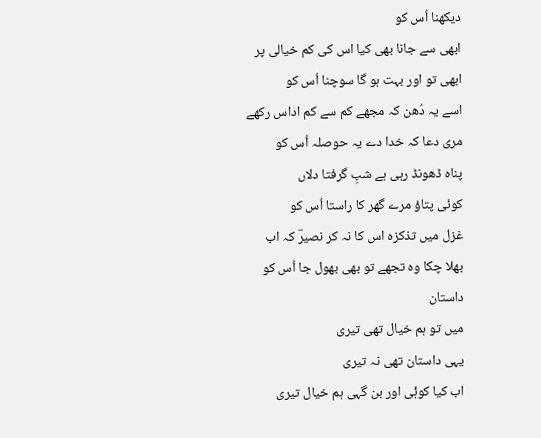دیکھنا اُس کو
ابھی سے جانا بھی کیا اس کی کم خیالی پر
ابھی تو اور بہت ہو گا سوچنا اُس کو
اسے یہ دُھن کہ مجھے کم سے کم اداس رکھے
مری دعا کہ خدا دے یہ حوصلہ اُس کو
پناہ ڈھونڈ رہی ہے شبِ گرفتا دلاں
کوئی پتاؤ مرے گھر کا راستا اُس کو
غزل میں تذکزہ اس کا نہ کر نصیرؔ کہ اب
بھلا چکا وہ تجھے تو بھی بھول جا اُس کو
داستان
میں تو ہم خیال تھی تیری
یہی داستان تھی نہ تیری
اب کیا کوۂی اور بن گہی ہم خیال تیری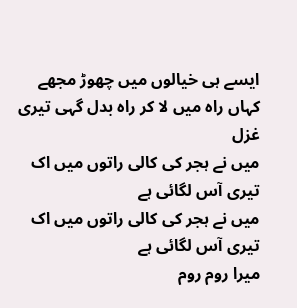ایسے ہی خیالوں میں چھوڑ مجھے
کہاں راہ میں لا کر راہ بدل گہی تیری
غزل
میں نے ہجر کی کالی راتوں میں اک تیری آس لگائی ہے
میں نے ہجر کی کالی راتوں میں اک تیری آس لگائی ہے
میرا روم روم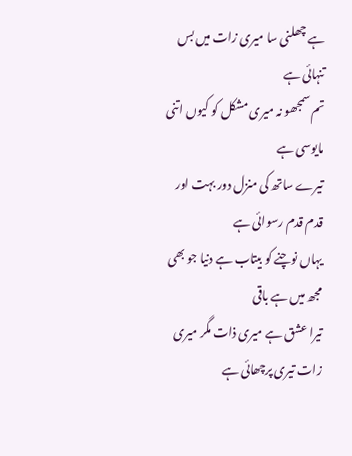ہے چھلنی سا میری زات میں بس تنہائی ہے
تم سمجھو نہ میری مشکل کو کیوں اتنی مایوسی ہے
تیرے ساتھ کی منزل دور بہت اور قدم قدم رسوائی ہے
یہاں نوچنے کو بیتاب ہے دنیا جو بھی مجھ میں ہے باقی
تیرا عشق ہے میری ذات مگر میری زات تیری پرچھائی ہے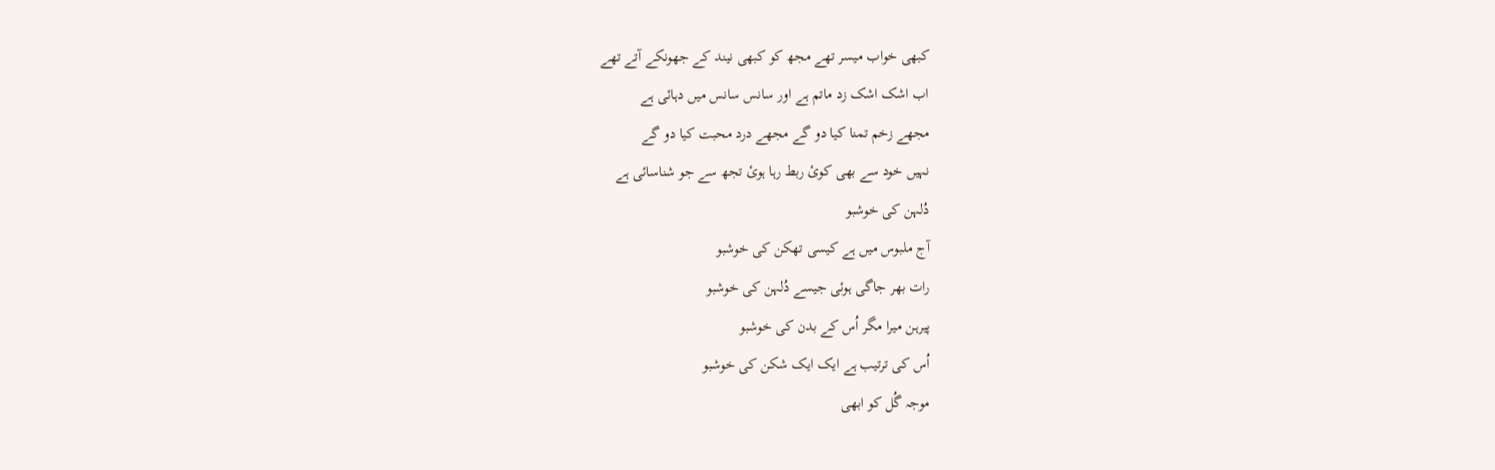کبھی خواب میسر تھے مجھ کو کبھی نیند کے جھونکے آتے تھے
اب اشک اشک زد ماتم ہے اور سانس سانس میں دہائی ہے
مجھے زخم تمنا کیا دو گے مجھے درد محبت کیا دو گے
نہیں خود سے بھی کوئ ربط رہا ہوئ تجھ سے جو شناسائی ہے
دُلہن کی خوشبو
آج ملبوس میں ہے کیسی تھکن کی خوشبو
رات بھر جاگی ہوئی جیسے دُلہن کی خوشبو
پیرہن میرا مگر اُس کے بدن کی خوشبو
اُس کی ترتیب ہے ایک ایک شکن کی خوشبو
موجہ گُل کو ابھی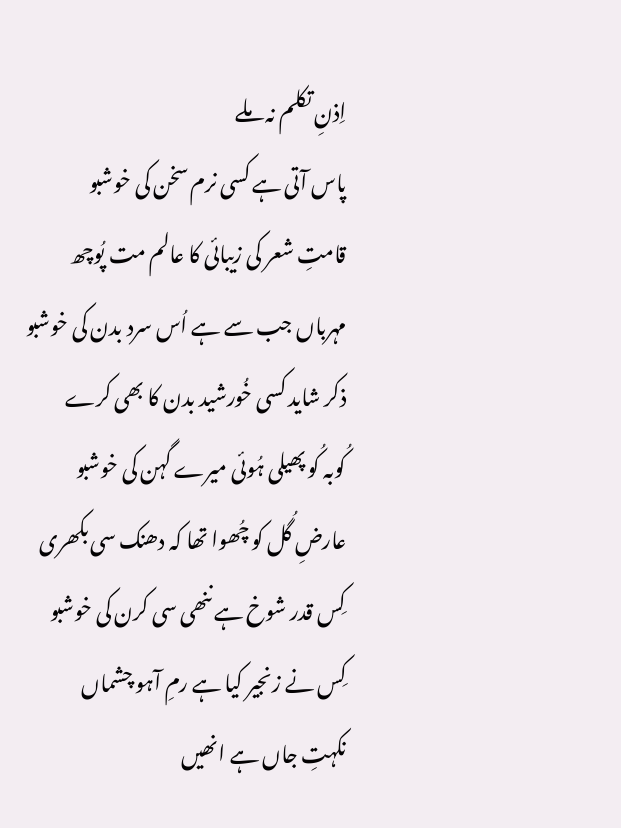اِذنِ تکلم نہ ملے
پاس آتی ہے کسی نرم سخن کی خوشبو
قامتِ شعر کی زیبائی کا عالم مت پُوچھ
مہرباں جب سے ہے اُس سرد بدن کی خوشبو
ذکر شاید کسی خُورشید بدن کا بھی کرے
کُوبہ کُو پھیلی ہُوئی میرے گہن کی خوشبو
عارضِ گُل کو چُھوا تھا کہ دھنک سی بکھری
کِس قدر شوخ ہے ننھی سی کرن کی خوشبو
کِس نے زنجیر کیا ہے رمِ آہو چشماں
نکہتِ جاں ہے انھیں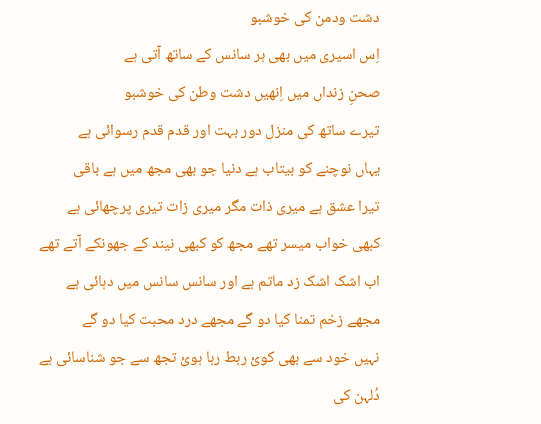دشت ودمن کی خوشبو
اِس اسیری میں بھی ہر سانس کے ساتھ آتی ہے
صحنِ زنداں میں اِنھیں دشت وطن کی خوشبو
تیرے ساتھ کی منزل دور بہت اور قدم قدم رسوائی ہے
یہاں نوچنے کو بیتاب ہے دنیا جو بھی مجھ میں ہے باقی
تیرا عشق ہے میری ذات مگر میری زات تیری پرچھائی ہے
کبھی خواب میسر تھے مجھ کو کبھی نیند کے جھونکے آتے تھے
اب اشک اشک زد ماتم ہے اور سانس سانس میں دہائی ہے
مجھے زخم تمنا کیا دو گے مجھے درد محبت کیا دو گے
نہیں خود سے بھی کوئ ربط رہا ہوئ تجھ سے جو شناسائی ہے
دُلہن کی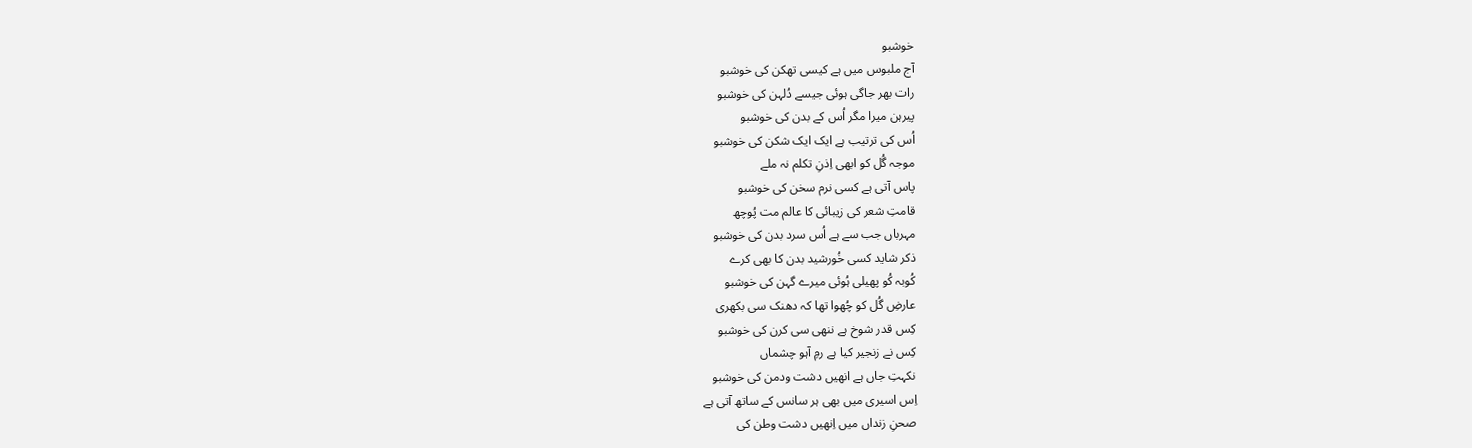خوشبو
آج ملبوس میں ہے کیسی تھکن کی خوشبو
رات بھر جاگی ہوئی جیسے دُلہن کی خوشبو
پیرہن میرا مگر اُس کے بدن کی خوشبو
اُس کی ترتیب ہے ایک ایک شکن کی خوشبو
موجہ گُل کو ابھی اِذنِ تکلم نہ ملے
پاس آتی ہے کسی نرم سخن کی خوشبو
قامتِ شعر کی زیبائی کا عالم مت پُوچھ
مہرباں جب سے ہے اُس سرد بدن کی خوشبو
ذکر شاید کسی خُورشید بدن کا بھی کرے
کُوبہ کُو پھیلی ہُوئی میرے گہن کی خوشبو
عارضِ گُل کو چُھوا تھا کہ دھنک سی بکھری
کِس قدر شوخ ہے ننھی سی کرن کی خوشبو
کِس نے زنجیر کیا ہے رمِ آہو چشماں
نکہتِ جاں ہے انھیں دشت ودمن کی خوشبو
اِس اسیری میں بھی ہر سانس کے ساتھ آتی ہے
صحنِ زنداں میں اِنھیں دشت وطن کی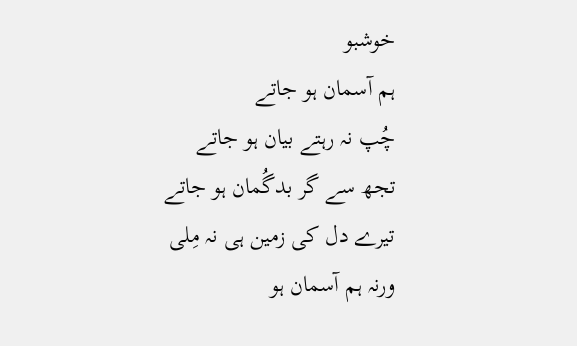خوشبو
ہم آسمان ہو جاتے
چُپ نہ رہتے بیان ہو جاتے
تجھ سے گر بدگُمان ہو جاتے
تیرے دل کی زمین ہی نہ مِلی
ورنہ ہم آسمان ہو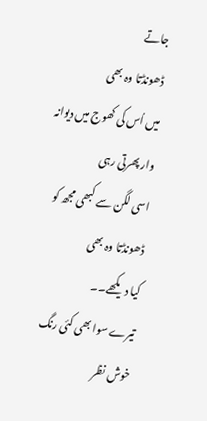جاتے
ڈھونڈتا وہ بھی
میں اُس کی کھوج میں دیوانہ وار پھرتی رہی
اسی لگن سے کبھی مجھ کو ڈھونڈتا وہ بھی
کیا دیکھے۔۔
تیرے سوا بھی کئی رنگ خوش نظر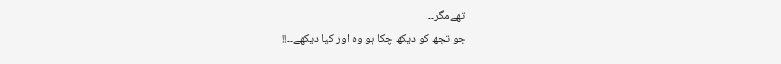تھےمگر۔۔
جو تجھ کو دیکھ چکا ہو وہ اور کیا دیکھے۔۔!!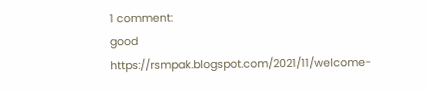1 comment:
good
https://rsmpak.blogspot.com/2021/11/welcome-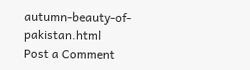autumn-beauty-of-pakistan.html
Post a Comment